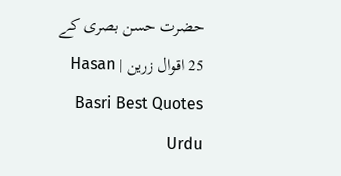حضرت حسن بصری کے 25 اقوال زرین | Hasan Basri Best Quotes Urdu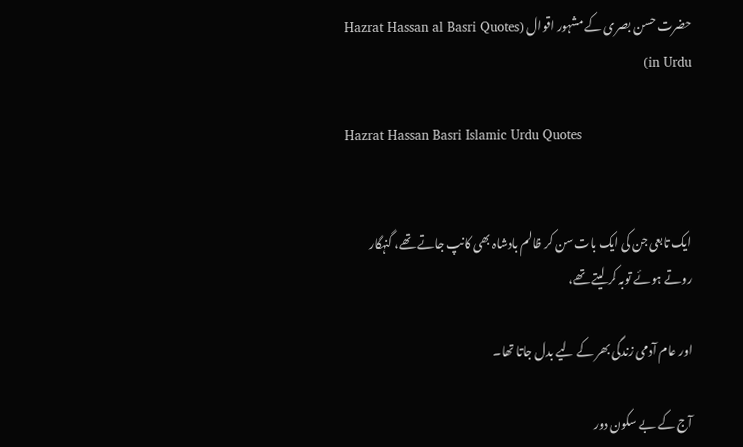حضرت حسن بصری کے مشہور اقوال (Hazrat Hassan al Basri Quotes in Urdu)

Hazrat Hassan Basri Islamic Urdu Quotes


ایک تابعی جن کی ایک بات سن کر ظالم بادشاہ بھی کانپ جاتے تھے، گنہگار روتے ہوئے توبہ کر لیتے تھے،

اور عام آدمی زندگی بھر کے لیے بدل جاتا تھا۔

آج کے بے سکون دور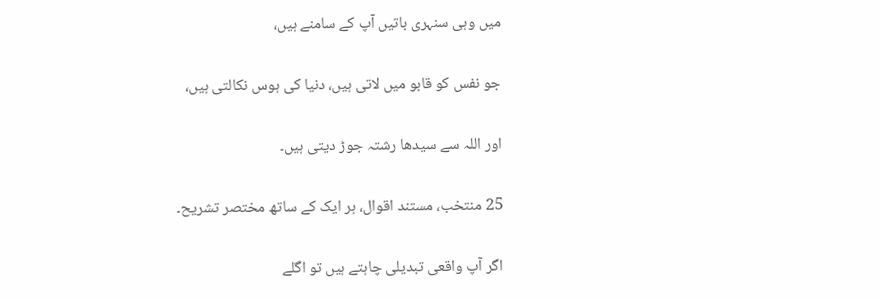میں وہی سنہری باتیں آپ کے سامنے ہیں،

جو نفس کو قابو میں لاتی ہیں، دنیا کی ہوس نکالتی ہیں،

اور اللہ سے سیدھا رشتہ جوڑ دیتی ہیں۔

25 منتخب، مستند اقوال، ہر ایک کے ساتھ مختصر تشریح۔

اگر آپ واقعی تبدیلی چاہتے ہیں تو اگلے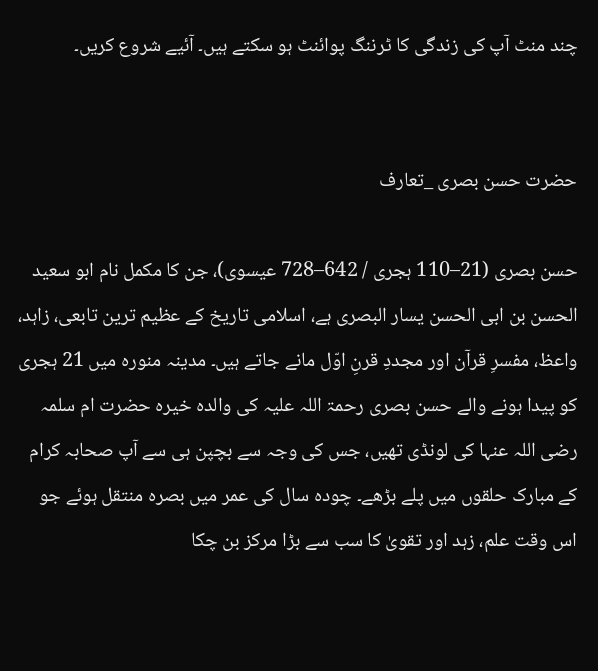چند منٹ آپ کی زندگی کا ٹرننگ پوائنٹ ہو سکتے ہیں۔ آئیے شروع کریں۔


حضرت حسن بصری _تعارف

حسن بصری (21–110 ہجری / 642–728 عیسوی)، جن کا مکمل نام ابو سعید الحسن بن ابی الحسن یسار البصری ہے، اسلامی تاریخ کے عظیم ترین تابعی، زاہد، واعظ، مفسرِ قرآن اور مجددِ قرنِ اوّل مانے جاتے ہیں۔ مدینہ منورہ میں 21 ہجری کو پیدا ہونے والے حسن بصری رحمۃ اللہ علیہ کی والدہ خیرہ حضرت ام سلمہ رضی اللہ عنہا کی لونڈی تھیں، جس کی وجہ سے بچپن ہی سے آپ صحابہ کرام کے مبارک حلقوں میں پلے بڑھے۔ چودہ سال کی عمر میں بصرہ منتقل ہوئے جو اس وقت علم، زہد اور تقویٰ کا سب سے بڑا مرکز بن چکا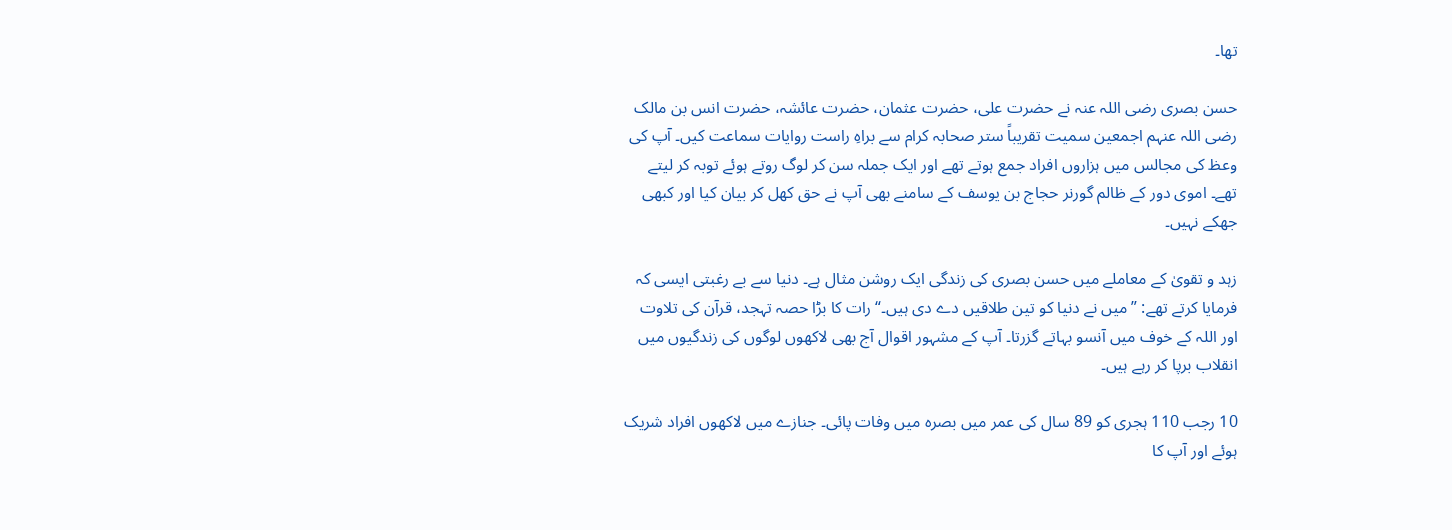تھا۔

حسن بصری رضی اللہ عنہ نے حضرت علی، حضرت عثمان، حضرت عائشہ، حضرت انس بن مالک رضی اللہ عنہم اجمعین سمیت تقریباً ستر صحابہ کرام سے براہِ راست روایات سماعت کیں۔ آپ کی وعظ کی مجالس میں ہزاروں افراد جمع ہوتے تھے اور ایک جملہ سن کر لوگ روتے ہوئے توبہ کر لیتے تھے۔ اموی دور کے ظالم گورنر حجاج بن یوسف کے سامنے بھی آپ نے حق کھل کر بیان کیا اور کبھی جھکے نہیں۔

زہد و تقویٰ کے معاملے میں حسن بصری کی زندگی ایک روشن مثال ہے۔ دنیا سے بے رغبتی ایسی کہ فرمایا کرتے تھے: ”میں نے دنیا کو تین طلاقیں دے دی ہیں۔“ رات کا بڑا حصہ تہجد، قرآن کی تلاوت اور اللہ کے خوف میں آنسو بہاتے گزرتا۔ آپ کے مشہور اقوال آج بھی لاکھوں لوگوں کی زندگیوں میں انقلاب برپا کر رہے ہیں۔

10 رجب 110 ہجری کو 89 سال کی عمر میں بصرہ میں وفات پائی۔ جنازے میں لاکھوں افراد شریک ہوئے اور آپ کا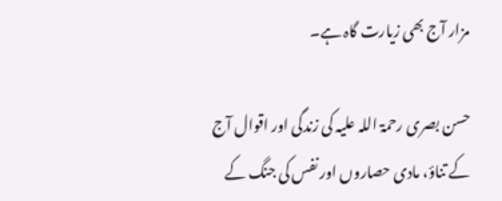مزار آج بھی زیارت گاہ ہے۔

حسن بصری رحمۃ اللہ علیہ کی زندگی اور اقوال آج کے تناؤ، مادی حصاروں اور نفس کی جنگ کے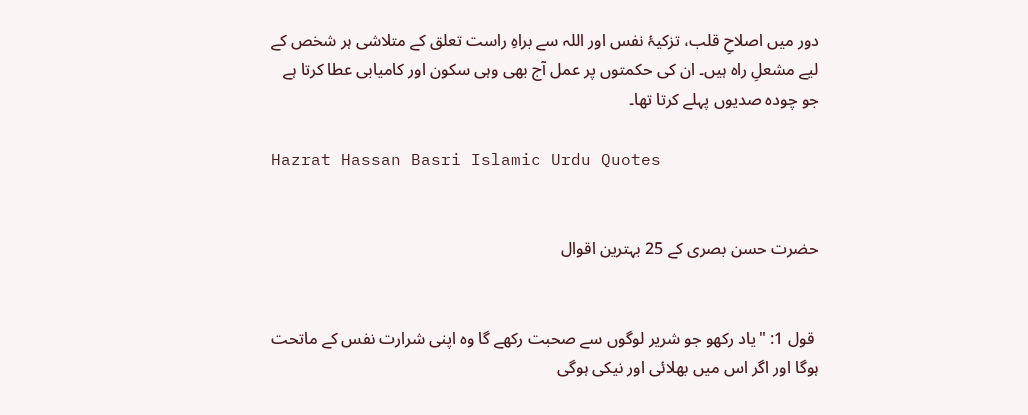دور میں اصلاحِ قلب، تزکیۂ نفس اور اللہ سے براہِ راست تعلق کے متلاشی ہر شخص کے لیے مشعلِ راہ ہیں۔ ان کی حکمتوں پر عمل آج بھی وہی سکون اور کامیابی عطا کرتا ہے جو چودہ صدیوں پہلے کرتا تھا۔

Hazrat Hassan Basri Islamic Urdu Quotes


حضرت حسن بصری کے 25 بہترین اقوال


 قول 1: "یاد رکھو جو شریر لوگوں سے صحبت رکھے گا وہ اپنی شرارت نفس کے ماتحت ہوگا اور اگر اس میں بھلائی اور نیکی ہوگی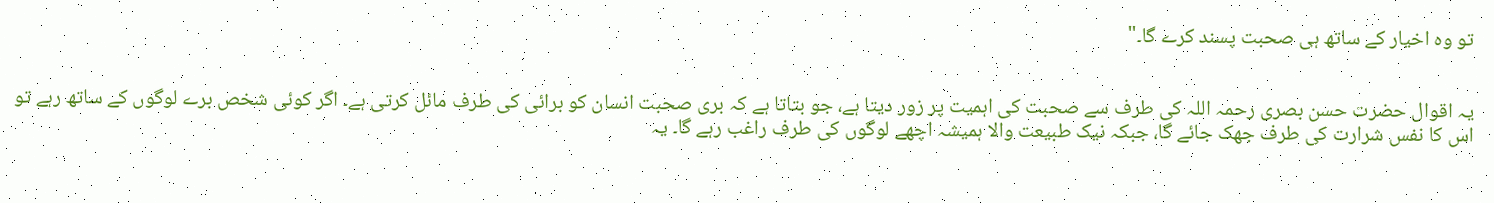تو وہ اخیار کے ساتھ ہی صحبت پسند کرے گا۔"


یہ اقوال حضرت حسن بصری رحمہ اللہ کی طرف سے صحبت کی اہمیت پر زور دیتا ہے، جو بتاتا ہے کہ بری صحبت انسان کو برائی کی طرف مائل کرتی ہے۔ اگر کوئی شخص برے لوگوں کے ساتھ رہے تو اس کا نفس شرارت کی طرف جھک جائے گا، جبکہ نیک طبیعت والا ہمیشہ اچھے لوگوں کی طرف راغب رہے گا۔ یہ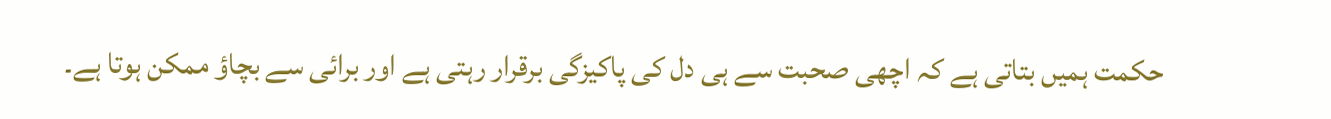حکمت ہمیں بتاتی ہے کہ اچھی صحبت سے ہی دل کی پاکیزگی برقرار رہتی ہے اور برائی سے بچاؤ ممکن ہوتا ہے۔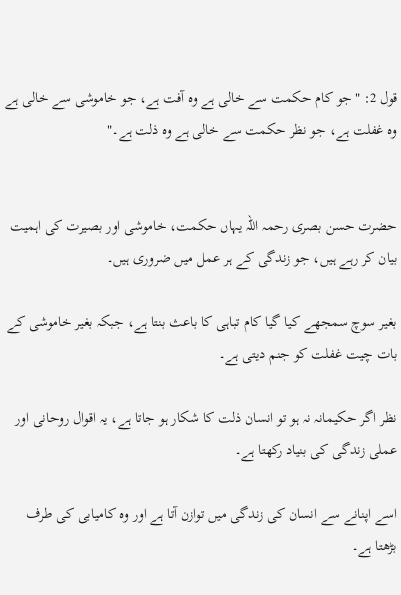قول 2: "جو کام حکمت سے خالی ہے وہ آفت ہے، جو خاموشی سے خالی ہے وہ غفلت ہے، جو نظر حکمت سے خالی ہے وہ ذلت ہے۔"


حضرت حسن بصری رحمہ اللہ یہاں حکمت، خاموشی اور بصیرت کی اہمیت بیان کر رہے ہیں، جو زندگی کے ہر عمل میں ضروری ہیں۔

بغیر سوچ سمجھے کیا گیا کام تباہی کا باعث بنتا ہے، جبکہ بغیر خاموشی کے بات چیت غفلت کو جنم دیتی ہے۔

نظر اگر حکیمانہ نہ ہو تو انسان ذلت کا شکار ہو جاتا ہے، یہ اقوال روحانی اور عملی زندگی کی بنیاد رکھتا ہے۔

اسے اپنانے سے انسان کی زندگی میں توازن آتا ہے اور وہ کامیابی کی طرف بڑھتا ہے۔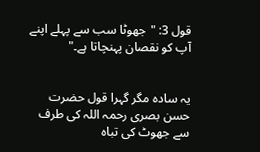قول 3: "جھوٹا سب سے پہلے اپنے آپ کو نقصان پہنچاتا ہے۔"


یہ سادہ مگر گہرا قول حضرت حسن بصری رحمہ اللہ کی طرف سے جھوٹ کی تباہ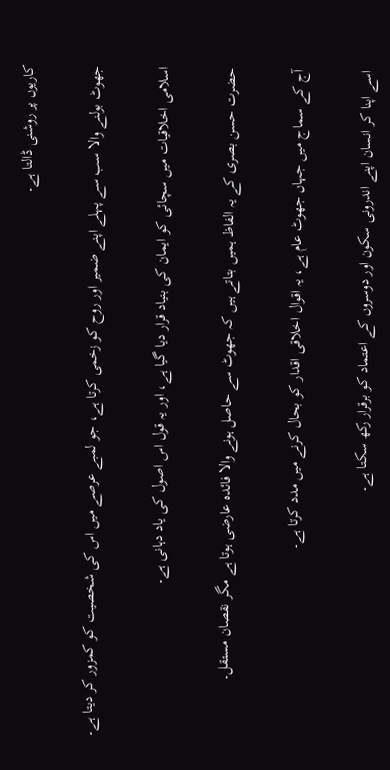کاریوں پر روشنی ڈالتا ہے۔

جھوٹ بولنے والا سب سے پہلے اپنے ضمیر اور روح کو زخمی کرتا ہے، جو لمبے عرصے میں اس کی شخصیت کو کمزور کر دیتا ہے۔

اسلامی اخلاقیات میں سچائی کو ایمان کی بنیاد قرار دیا گیا ہے، اور یہ قول اس اصول کی یاد دہانی ہے۔

حضرت حسن بصری کے یہ الفاظ ہمیں بتاتے ہیں کہ جھوٹ سے حاصل ہونے والا فائدہ عارضی ہوتا ہے مگر نقصان مستقل۔

آج کے سماج میں جہاں جھوٹ عام ہے، یہ اقوال اخلاقی اقدار کو بحال کرنے میں مدد کرتا ہے۔

اسے اپنا کر انسان اپنے اندرونی سکون اور دوسروں کے اعتماد کو برقرار رکھ سکتا ہے۔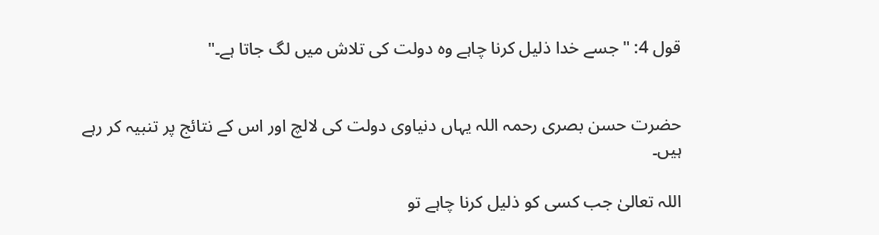قول 4: "جسے خدا ذلیل کرنا چاہے وہ دولت کی تلاش میں لگ جاتا ہے۔"


حضرت حسن بصری رحمہ اللہ یہاں دنیاوی دولت کی لالچ اور اس کے نتائج پر تنبیہ کر رہے ہیں۔

اللہ تعالیٰ جب کسی کو ذلیل کرنا چاہے تو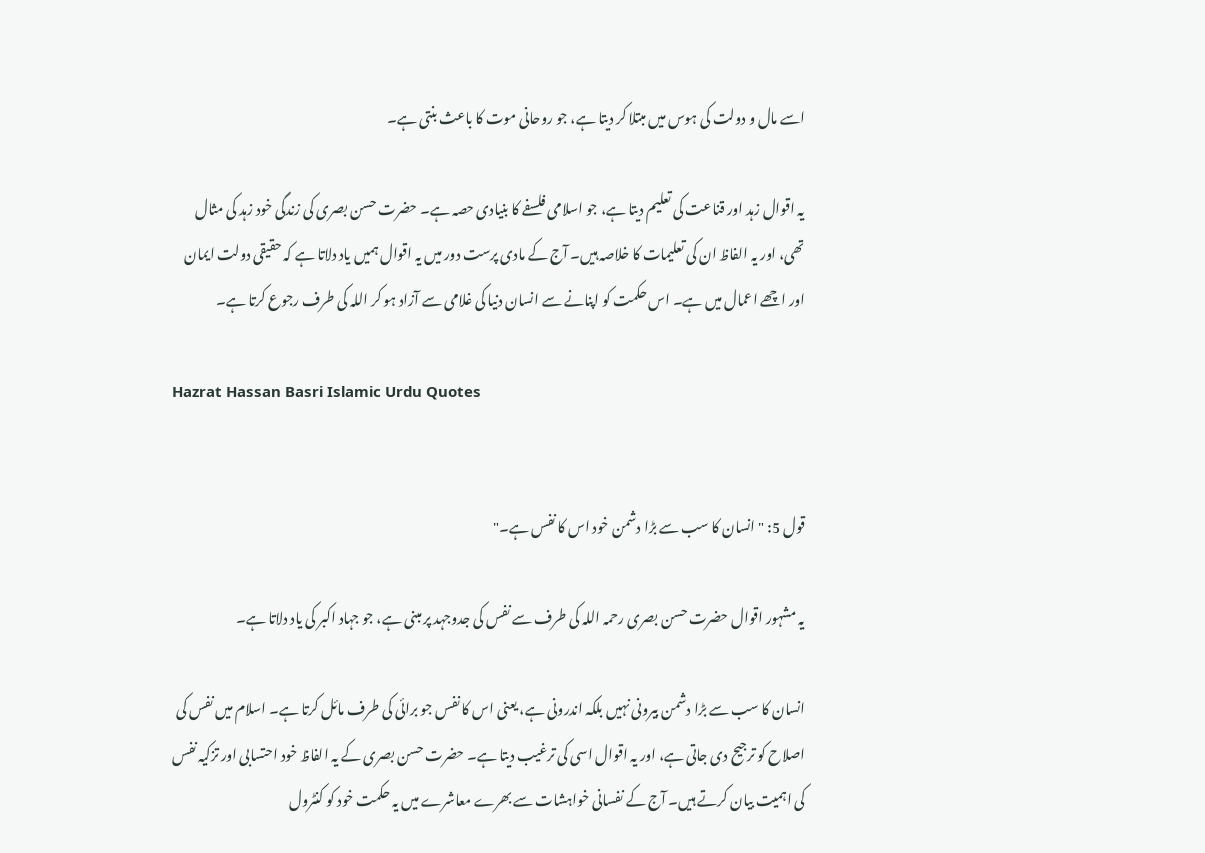اسے مال و دولت کی ہوس میں مبتلا کر دیتا ہے، جو روحانی موت کا باعث بنتی ہے۔

یہ اقوال زہد اور قناعت کی تعلیم دیتا ہے، جو اسلامی فلسفے کا بنیادی حصہ ہے۔ حضرت حسن بصری کی زندگی خود زہد کی مثال تھی، اور یہ الفاظ ان کی تعلیمات کا خلاصہ ہیں۔ آج کے مادی پرست دور میں یہ اقوال ہمیں یاد دلاتا ہے کہ حقیقی دولت ایمان اور اچھے اعمال میں ہے۔ اس حکمت کو اپنانے سے انسان دنیا کی غلامی سے آزاد ہو کر اللہ کی طرف رجوع کرتا ہے۔

Hazrat Hassan Basri Islamic Urdu Quotes


قول 5: "انسان کا سب سے بڑا دشمن خود اس کا نفس ہے۔"

یہ مشہور اقوال حضرت حسن بصری رحمہ اللہ کی طرف سے نفس کی جدوجہد پر مبنی ہے، جو جہاد اکبر کی یاد دلاتا ہے۔

انسان کا سب سے بڑا دشمن بیرونی نہیں بلکہ اندرونی ہے، یعنی اس کا نفس جو برائی کی طرف مائل کرتا ہے۔ اسلام میں نفس کی اصلاح کو ترجیح دی جاتی ہے، اور یہ اقوال اسی کی ترغیب دیتا ہے۔ حضرت حسن بصری کے یہ الفاظ خود احتسابی اور تزکیہ نفس کی اہمیت بیان کرتے ہیں۔ آج کے نفسانی خواہشات سے بھرے معاشرے میں یہ حکمت خود کو کنٹرول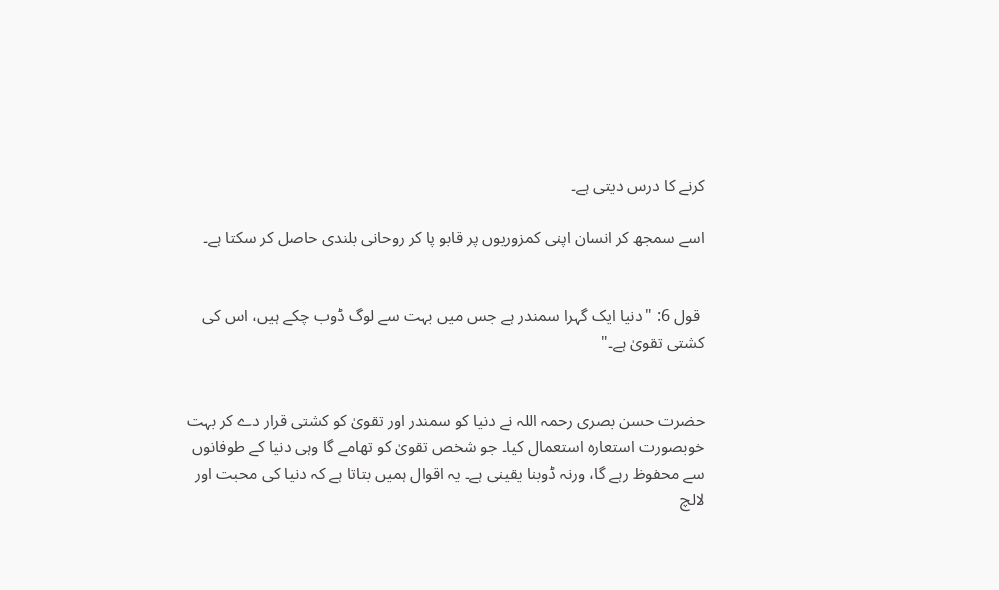کرنے کا درس دیتی ہے۔

اسے سمجھ کر انسان اپنی کمزوریوں پر قابو پا کر روحانی بلندی حاصل کر سکتا ہے۔


 قول 6: "دنیا ایک گہرا سمندر ہے جس میں بہت سے لوگ ڈوب چکے ہیں، اس کی کشتی تقویٰ ہے۔"


حضرت حسن بصری رحمہ اللہ نے دنیا کو سمندر اور تقویٰ کو کشتی قرار دے کر بہت خوبصورت استعارہ استعمال کیا۔ جو شخص تقویٰ کو تھامے گا وہی دنیا کے طوفانوں سے محفوظ رہے گا، ورنہ ڈوبنا یقینی ہے۔ یہ اقوال ہمیں بتاتا ہے کہ دنیا کی محبت اور لالچ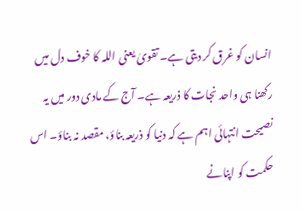انسان کو غرق کر دیتی ہے۔ تقویٰ یعنی اللہ کا خوف دل میں رکھنا ہی واحد نجات کا ذریعہ ہے۔ آج کے مادی دور میں یہ نصیحت انتہائی اہم ہے کہ دنیا کو ذریعہ بناؤ، مقصد نہ بناؤ۔ اس حکمت کو اپنانے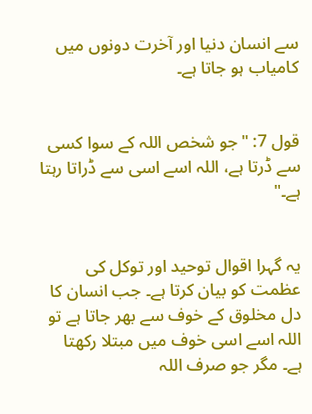سے انسان دنیا اور آخرت دونوں میں کامیاب ہو جاتا ہے۔


قول 7: "جو شخص اللہ کے سوا کسی سے ڈرتا ہے، اللہ اسے اسی سے ڈراتا رہتا ہے۔"


یہ گہرا اقوال توحید اور توکل کی عظمت کو بیان کرتا ہے۔ جب انسان کا دل مخلوق کے خوف سے بھر جاتا ہے تو اللہ اسے اسی خوف میں مبتلا رکھتا ہے۔ مگر جو صرف اللہ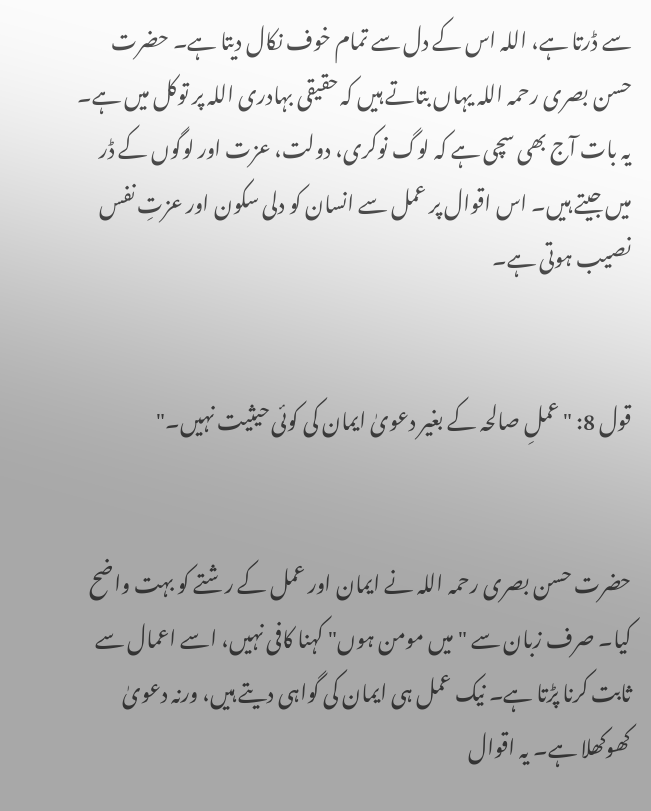سے ڈرتا ہے، اللہ اس کے دل سے تمام خوف نکال دیتا ہے۔ حضرت حسن بصری رحمہ اللہ یہاں بتاتے ہیں کہ حقیقی بہادری اللہ پر توکل میں ہے۔ یہ بات آج بھی سچی ہے کہ لوگ نوکری، دولت، عزت اور لوگوں کے ڈر میں جیتے ہیں۔ اس اقوال پر عمل سے انسان کو دلی سکون اور عزتِ نفس نصیب ہوتی ہے۔


قول 8: "عملِ صالحہ کے بغیر دعویٰ ایمان کی کوئی حیثیت نہیں۔"


حضرت حسن بصری رحمہ اللہ نے ایمان اور عمل کے رشتے کو بہت واضح کیا۔ صرف زبان سے "میں مومن ہوں" کہنا کافی نہیں، اسے اعمال سے ثابت کرنا پڑتا ہے۔ نیک عمل ہی ایمان کی گواہی دیتے ہیں، ورنہ دعویٰ کھوکھلا ہے۔ یہ اقوال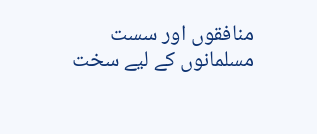منافقوں اور سست مسلمانوں کے لیے سخت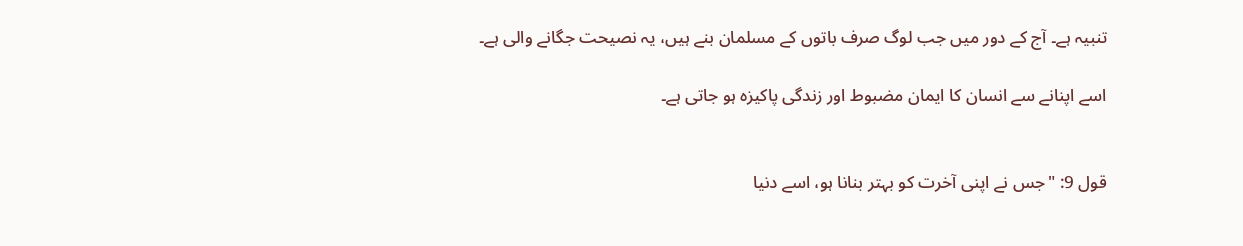تنبیہ ہے۔ آج کے دور میں جب لوگ صرف باتوں کے مسلمان بنے ہیں، یہ نصیحت جگانے والی ہے۔

اسے اپنانے سے انسان کا ایمان مضبوط اور زندگی پاکیزہ ہو جاتی ہے۔


قول 9: "جس نے اپنی آخرت کو بہتر بنانا ہو، اسے دنیا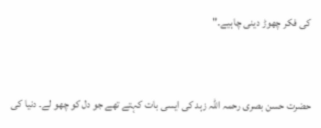کی فکر چھوڑ دینی چاہیے۔"


حضرت حسن بصری رحمہ اللہ زہد کی ایسی بات کہتے تھے جو دل کو چھو لے۔ دنیا کی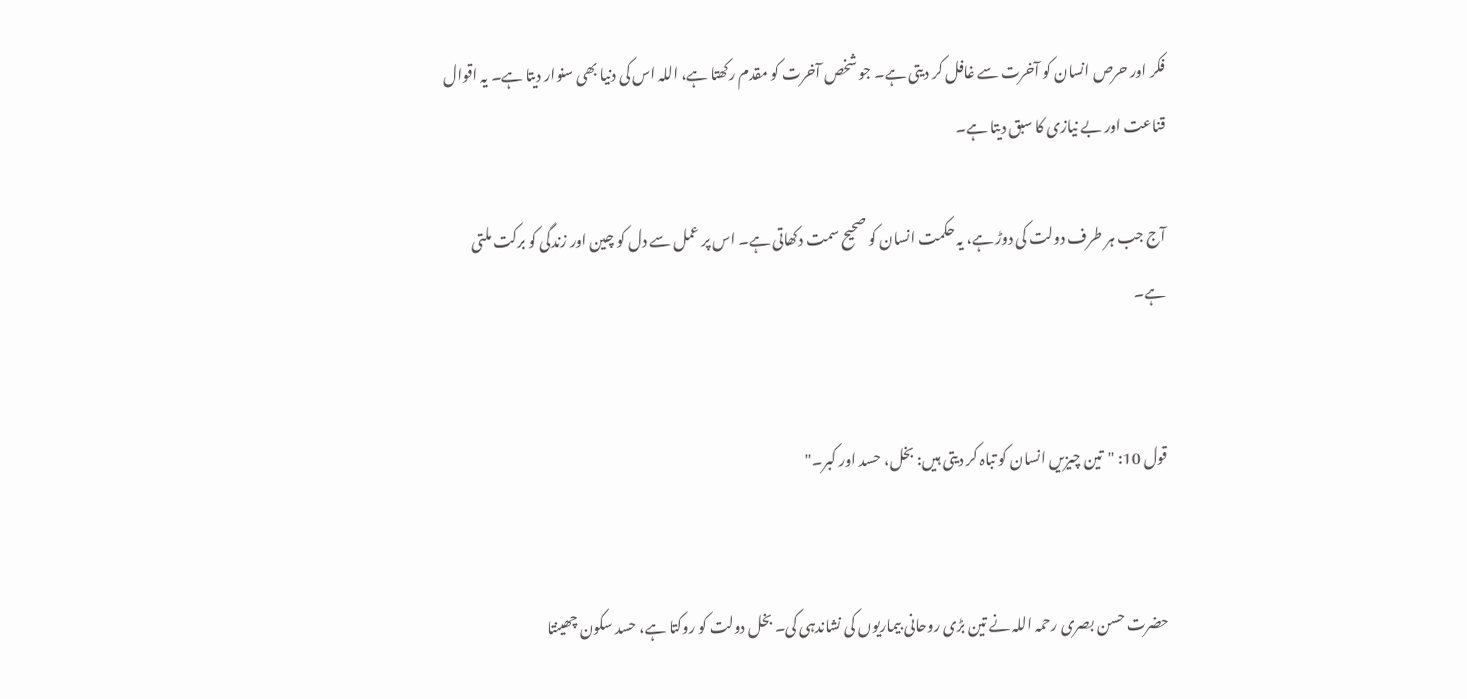فکر اور حرص انسان کو آخرت سے غافل کر دیتی ہے۔ جو شخص آخرت کو مقدم رکھتا ہے، اللہ اس کی دنیا بھی سنوار دیتا ہے۔ یہ اقوال قناعت اور بے نیازی کا سبق دیتا ہے۔

آج جب ہر طرف دولت کی دوڑ ہے، یہ حکمت انسان کو صحیح سمت دکھاتی ہے۔ اس پر عمل سے دل کو چین اور زندگی کو برکت ملتی ہے۔


قول 10: "تین چیزیں انسان کو تباہ کر دیتی ہیں: بخل، حسد اور کبر۔"


حضرت حسن بصری رحمہ اللہ نے تین بڑی روحانی بیماریوں کی نشاندہی کی۔ بخل دولت کو روکتا ہے، حسد سکون چھینتا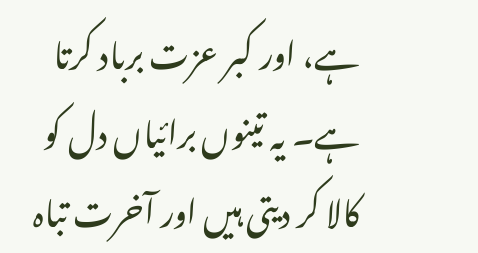ہے، اور کبر عزت برباد کرتا ہے۔ یہ تینوں برائیاں دل کو کالا کر دیتی ہیں اور آخرت تباہ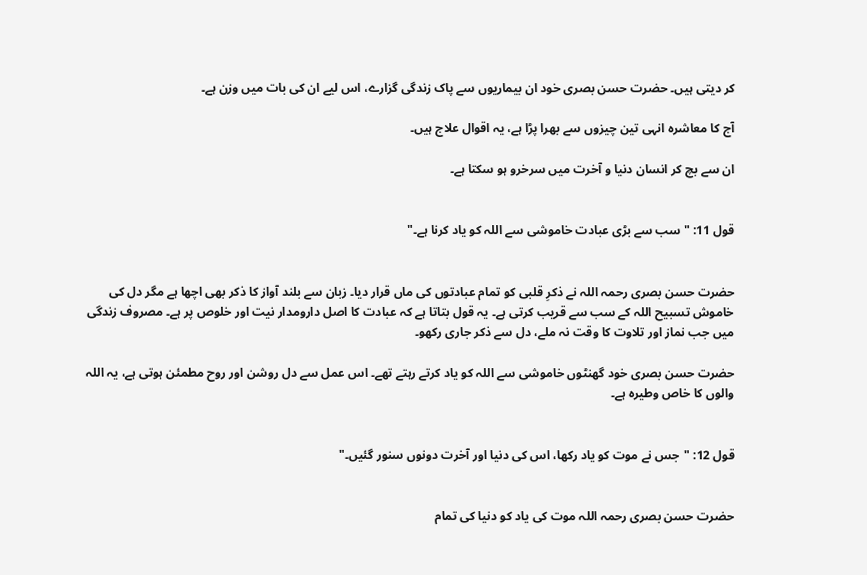کر دیتی ہیں۔ حضرت حسن بصری خود ان بیماریوں سے پاک زندگی گزارے، اس لیے ان کی بات میں وزن ہے۔

آج کا معاشرہ انہی تین چیزوں سے بھرا پڑا ہے، یہ اقوال علاج ہیں۔

ان سے بچ کر انسان دنیا و آخرت میں سرخرو ہو سکتا ہے۔


قول 11: "سب سے بڑی عبادت خاموشی سے اللہ کو یاد کرنا ہے۔"


حضرت حسن بصری رحمہ اللہ نے ذکرِ قلبی کو تمام عبادتوں کی ماں قرار دیا۔ زبان سے بلند آواز کا ذکر بھی اچھا ہے مگر دل کی خاموش تسبیح اللہ کے سب سے قریب کرتی ہے۔ یہ قول بتاتا ہے کہ عبادت کا اصل دارومدار نیت اور خلوص پر ہے۔ مصروف زندگی میں جب نماز اور تلاوت کا وقت نہ ملے، دل سے ذکر جاری رکھو۔

حضرت حسن بصری خود گھنٹوں خاموشی سے اللہ کو یاد کرتے رہتے تھے۔ اس عمل سے دل روشن اور روح مطمئن ہوتی ہے، یہ اللہ والوں کا خاص وطیرہ ہے۔


قول 12: "جس نے موت کو یاد رکھا، اس کی دنیا اور آخرت دونوں سنور گئیں۔"


حضرت حسن بصری رحمہ اللہ موت کی یاد کو دنیا کی تمام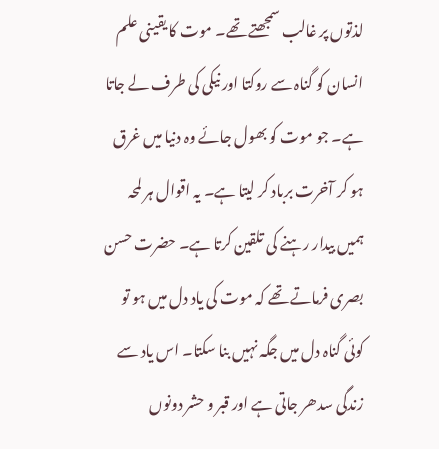لذتوں پر غالب سمجھتے تھے۔ موت کا یقینی علم انسان کو گناہ سے روکتا اور نیکی کی طرف لے جاتا ہے۔ جو موت کو بھول جائے وہ دنیا میں غرق ہو کر آخرت برباد کر لیتا ہے۔ یہ اقوال ہر لمحہ ہمیں بیدار رہنے کی تلقین کرتا ہے۔ حضرت حسن بصری فرماتے تھے کہ موت کی یاد دل میں ہو تو کوئی گناہ دل میں جگہ نہیں بنا سکتا۔ اس یاد سے زندگی سدھر جاتی ہے اور قبر و حشر دونوں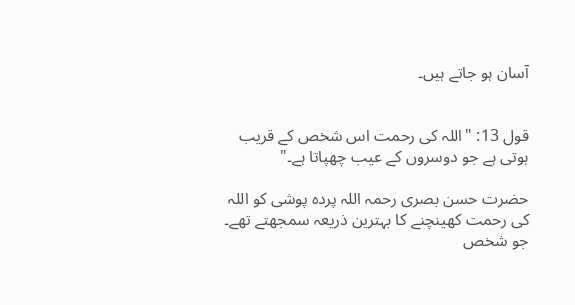آسان ہو جاتے ہیں۔


قول 13: "اللہ کی رحمت اس شخص کے قریب ہوتی ہے جو دوسروں کے عیب چھپاتا ہے۔"

حضرت حسن بصری رحمہ اللہ پردہ پوشی کو اللہ کی رحمت کھینچنے کا بہترین ذریعہ سمجھتے تھے۔ جو شخص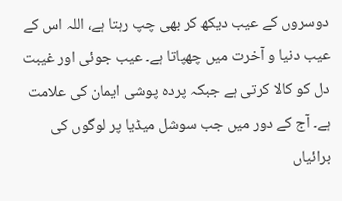دوسروں کے عیب دیکھ کر بھی چپ رہتا ہے، اللہ اس کے عیب دنیا و آخرت میں چھپاتا ہے۔ عیب جوئی اور غیبت دل کو کالا کرتی ہے جبکہ پردہ پوشی ایمان کی علامت ہے۔ آج کے دور میں جب سوشل میڈیا پر لوگوں کی برائیاں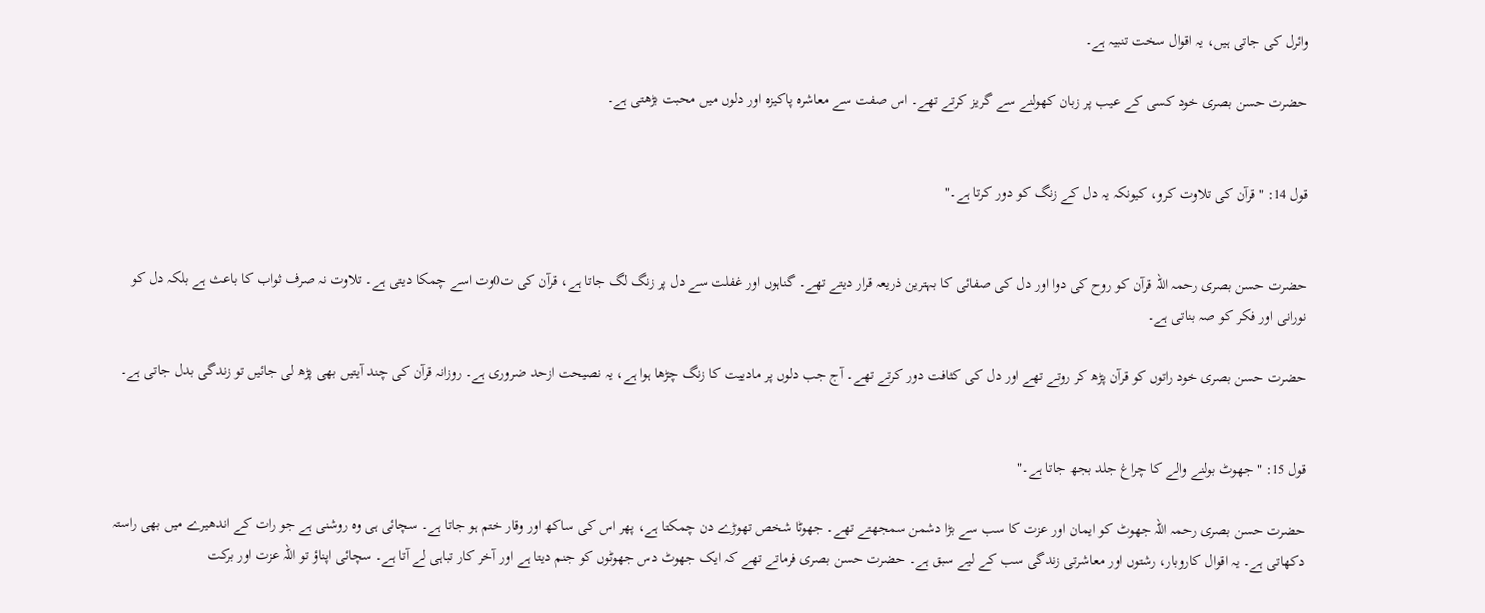وائرل کی جاتی ہیں، یہ اقوال سخت تنبیہ ہے۔

حضرت حسن بصری خود کسی کے عیب پر زبان کھولنے سے گریز کرتے تھے۔ اس صفت سے معاشرہ پاکیزہ اور دلوں میں محبت بڑھتی ہے۔


قول 14: "قرآن کی تلاوت کرو، کیونکہ یہ دل کے زنگ کو دور کرتا ہے۔"


حضرت حسن بصری رحمہ اللہ قرآن کو روح کی دوا اور دل کی صفائی کا بہترین ذریعہ قرار دیتے تھے۔ گناہوں اور غفلت سے دل پر زنگ لگ جاتا ہے، قرآن کی ت0وت اسے چمکا دیتی ہے۔ تلاوت نہ صرف ثواب کا باعث ہے بلکہ دل کو نورانی اور فکر کو صہ بناتی ہے۔

حضرت حسن بصری خود راتوں کو قرآن پڑھ کر روتے تھے اور دل کی کثافت دور کرتے تھے۔ آج جب دلوں پر مادییت کا زنگ چڑھا ہوا ہے، یہ نصیحت ازحد ضروری ہے۔ روزانہ قرآن کی چند آیتیں بھی پڑھ لی جائیں تو زندگی بدل جاتی ہے۔


قول 15: "جھوٹ بولنے والے کا چراغ جلد بجھ جاتا ہے۔"

حضرت حسن بصری رحمہ اللہ جھوٹ کو ایمان اور عزت کا سب سے بڑا دشمن سمجھتے تھے۔ جھوٹا شخص تھوڑے دن چمکتا ہے، پھر اس کی ساکھ اور وقار ختم ہو جاتا ہے۔ سچائی ہی وہ روشنی ہے جو رات کے اندھیرے میں بھی راستہ دکھاتی ہے۔ یہ اقوال کاروبار، رشتوں اور معاشرتی زندگی سب کے لیے سبق ہے۔ حضرت حسن بصری فرماتے تھے کہ ایک جھوٹ دس جھوٹوں کو جنم دیتا ہے اور آخر کار تباہی لے آتا ہے۔ سچائی اپناؤ تو اللہ عزت اور برکت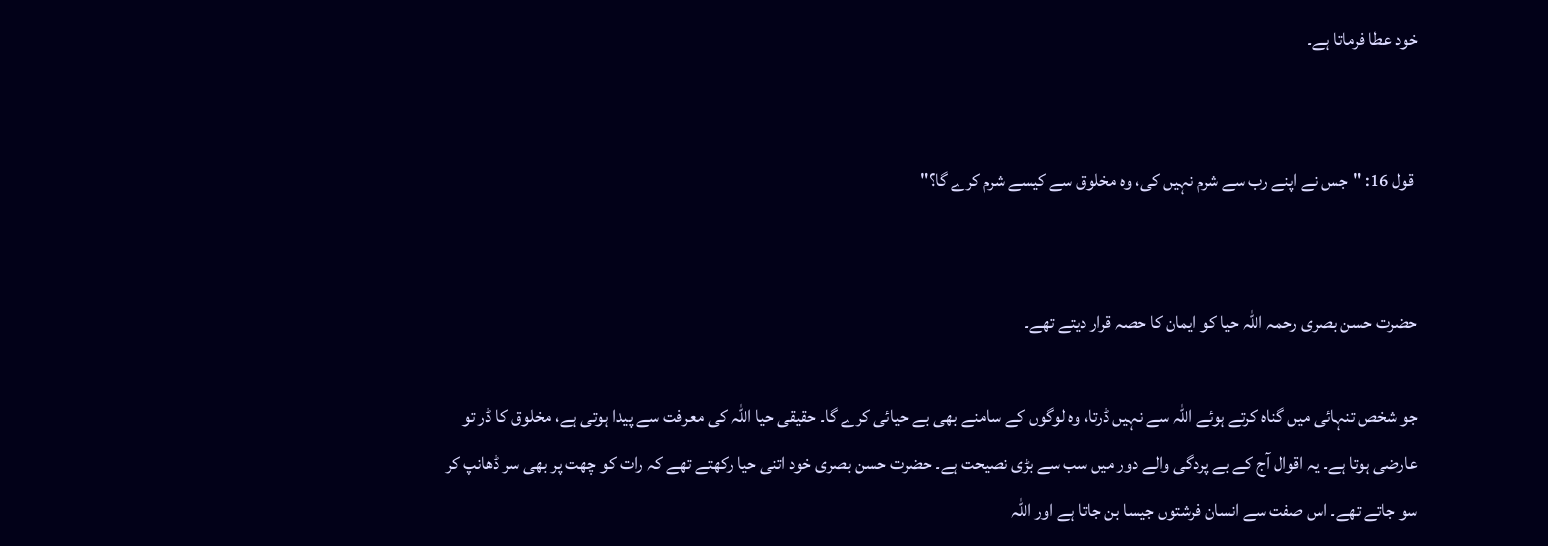خود عطا فرماتا ہے۔


 قول 16: "جس نے اپنے رب سے شرم نہیں کی، وہ مخلوق سے کیسے شرم کرے گا؟"


حضرت حسن بصری رحمہ اللہ حیا کو ایمان کا حصہ قرار دیتے تھے۔

جو شخص تنہائی میں گناہ کرتے ہوئے اللہ سے نہیں ڈرتا، وہ لوگوں کے سامنے بھی بے حیائی کرے گا۔ حقیقی حیا اللہ کی معرفت سے پیدا ہوتی ہے، مخلوق کا ڈر تو عارضی ہوتا ہے۔ یہ اقوال آج کے بے پردگی والے دور میں سب سے بڑی نصیحت ہے۔ حضرت حسن بصری خود اتنی حیا رکھتے تھے کہ رات کو چھت پر بھی سر ڈھانپ کر سو جاتے تھے۔ اس صفت سے انسان فرشتوں جیسا بن جاتا ہے اور اللہ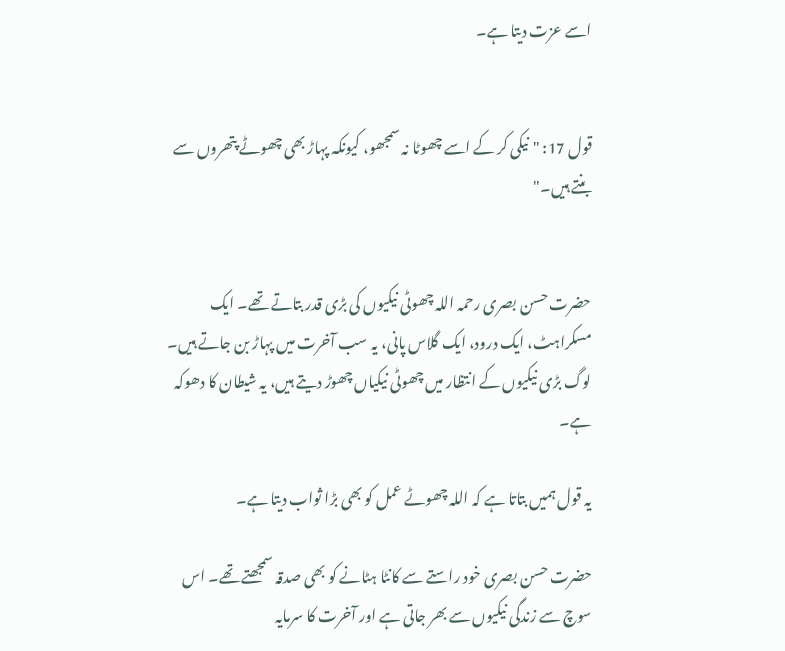اسے عزت دیتا ہے۔


قول 17: "نیکی کر کے اسے چھوٹا نہ سمجھو، کیونکہ پہاڑ بھی چھوٹے پتھروں سے بنتے ہیں۔"


حضرت حسن بصری رحمہ اللہ چھوٹی نیکیوں کی بڑی قدر بتاتے تھے۔ ایک مسکراہٹ، ایک درود، ایک گلاس پانی، یہ سب آخرت میں پہاڑ بن جاتے ہیں۔ لوگ بڑی نیکیوں کے انتظار میں چھوٹی نیکیاں چھوڑ دیتے ہیں، یہ شیطان کا دھوکہ ہے۔

یہ قول ہمیں بتاتا ہے کہ اللہ چھوٹے عمل کو بھی بڑا ثواب دیتا ہے۔

حضرت حسن بصری خود راستے سے کانٹا ہٹانے کو بھی صدقہ سمجھتے تھے۔ اس سوچ سے زندگی نیکیوں سے بھر جاتی ہے اور آخرت کا سرمایہ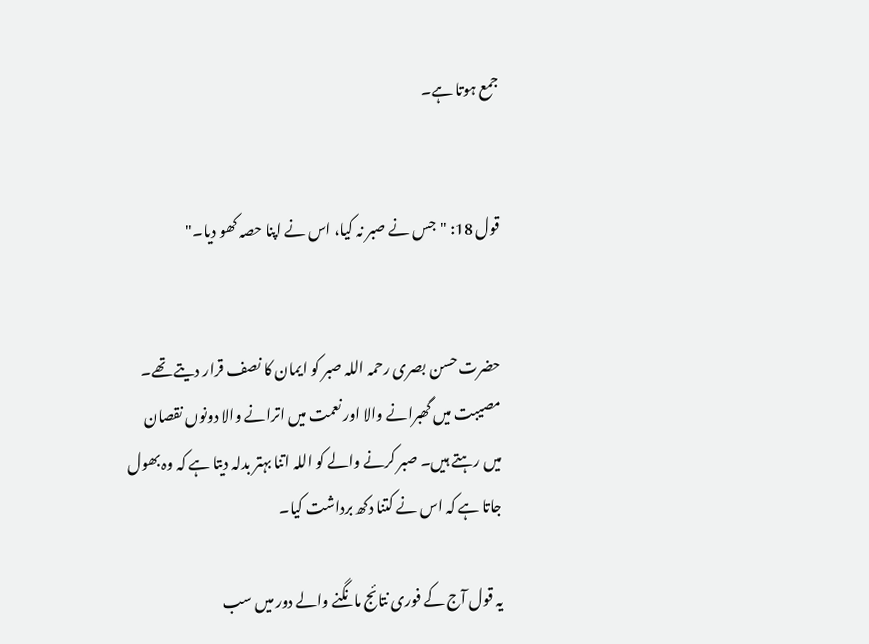جمع ہوتا ہے۔


قول 18: "جس نے صبر نہ کیا، اس نے اپنا حصہ کھو دیا۔"


حضرت حسن بصری رحمہ اللہ صبر کو ایمان کا نصف قرار دیتے تھے۔ مصیبت میں گھبرانے والا اور نعمت میں اترانے والا دونوں نقصان میں رہتے ہیں۔ صبر کرنے والے کو اللہ اتنا بہتر بدلہ دیتا ہے کہ وہ بھول جاتا ہے کہ اس نے کتنا دکھ برداشت کیا۔

یہ قول آج کے فوری نتائج مانگنے والے دور میں سب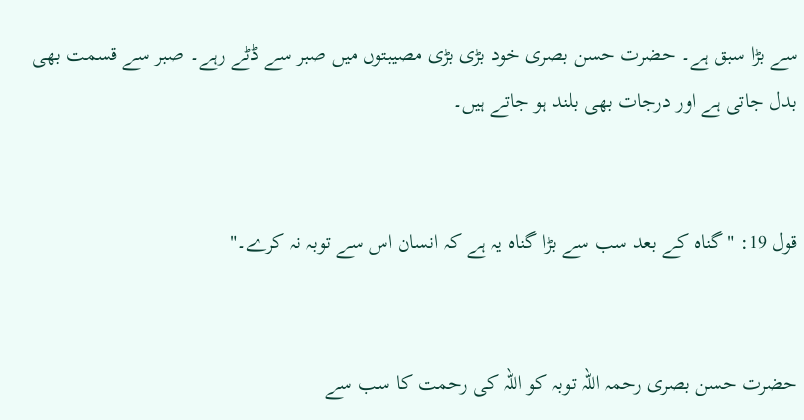سے بڑا سبق ہے۔ حضرت حسن بصری خود بڑی بڑی مصیبتوں میں صبر سے ڈٹے رہے۔ صبر سے قسمت بھی بدل جاتی ہے اور درجات بھی بلند ہو جاتے ہیں۔


قول 19: "گناہ کے بعد سب سے بڑا گناہ یہ ہے کہ انسان اس سے توبہ نہ کرے۔"


حضرت حسن بصری رحمہ اللہ توبہ کو اللہ کی رحمت کا سب سے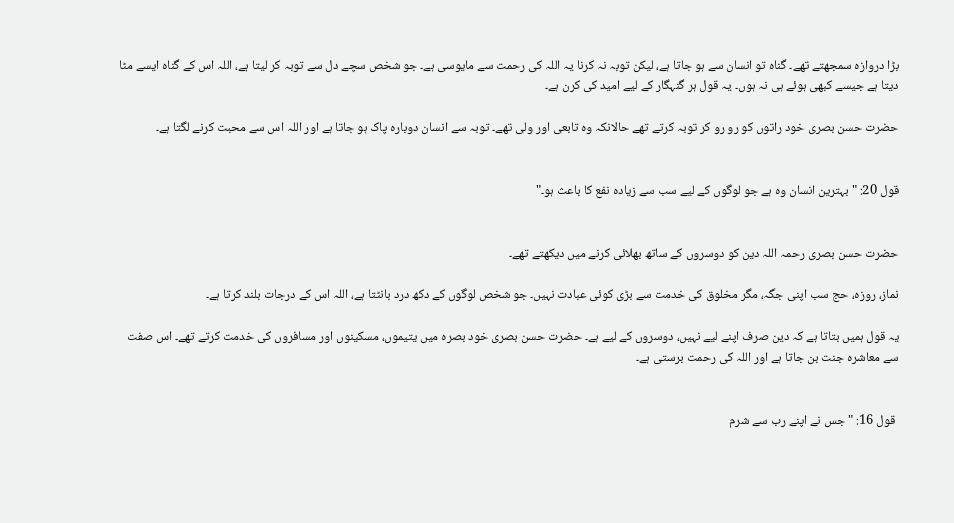بڑا دروازہ سمجھتے تھے۔ گناہ تو انسان سے ہو جاتا ہے، لیکن توبہ نہ کرنا یہ اللہ کی رحمت سے مایوسی ہے۔ جو شخص سچے دل سے توبہ کر لیتا ہے، اللہ اس کے گناہ ایسے مٹا دیتا ہے جیسے کبھی ہوئے ہی نہ ہوں۔ یہ قول ہر گنہگار کے لیے امید کی کرن ہے۔

حضرت حسن بصری خود راتوں کو رو رو کر توبہ کرتے تھے حالانکہ وہ تابعی اور ولی تھے۔ توبہ سے انسان دوبارہ پاک ہو جاتا ہے اور اللہ اس سے محبت کرنے لگتا ہے۔


قول 20: "بہترین انسان وہ ہے جو لوگوں کے لیے سب سے زیادہ نفع کا باعث ہو۔"


حضرت حسن بصری رحمہ اللہ دین کو دوسروں کے ساتھ بھلائی کرنے میں دیکھتے تھے۔

نماز، روزہ، حج سب اپنی جگہ، مگر مخلوق کی خدمت سے بڑی کوئی عبادت نہیں۔ جو شخص لوگوں کے دکھ درد بانٹتا ہے، اللہ اس کے درجات بلند کرتا ہے۔

یہ قول ہمیں بتاتا ہے کہ دین صرف اپنے لیے نہیں، دوسروں کے لیے ہے۔ حضرت حسن بصری خود بصرہ میں یتیموں، مسکینوں اور مسافروں کی خدمت کرتے تھے۔ اس صفت سے معاشرہ جنت بن جاتا ہے اور اللہ کی رحمت برستی ہے۔


 قول 16: "جس نے اپنے رب سے شرم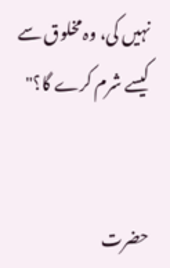نہیں کی، وہ مخلوق سے کیسے شرم کرے گا؟"


حضرت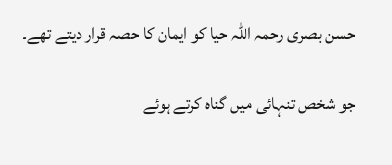حسن بصری رحمہ اللہ حیا کو ایمان کا حصہ قرار دیتے تھے۔

جو شخص تنہائی میں گناہ کرتے ہوئے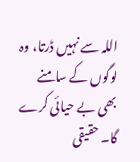اللہ سے نہیں ڈرتا، وہ لوگوں کے سامنے بھی بے حیائی کرے گا۔ حقیقی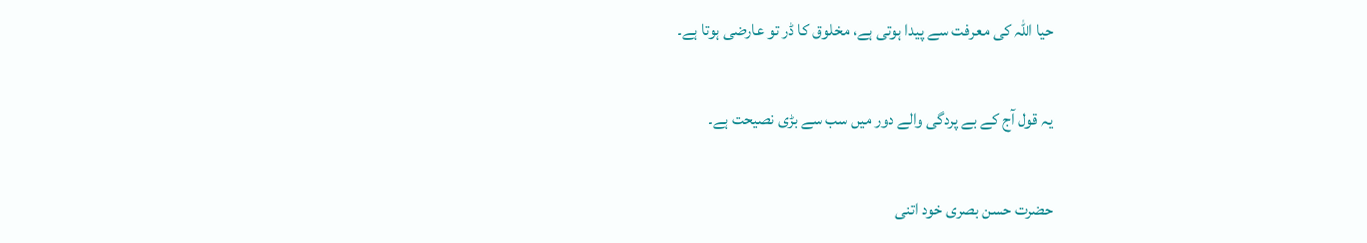حیا اللہ کی معرفت سے پیدا ہوتی ہے، مخلوق کا ڈر تو عارضی ہوتا ہے۔

یہ قول آج کے بے پردگی والے دور میں سب سے بڑی نصیحت ہے۔

حضرت حسن بصری خود اتنی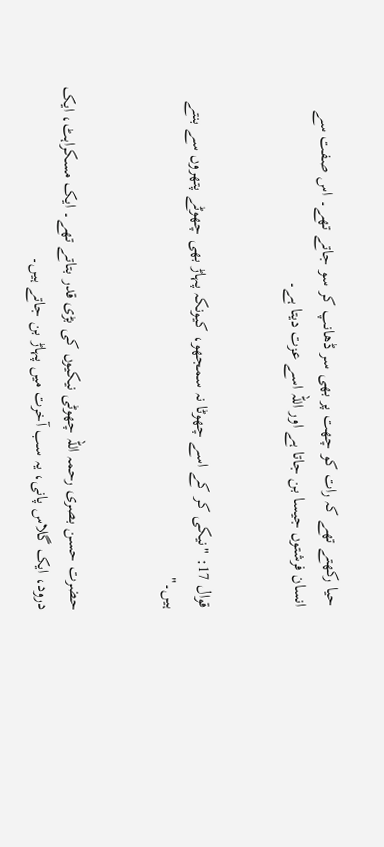حیا رکھتے تھے کہ رات کو چھت پر بھی سر ڈھانپ کر سو جاتے تھے۔ اس صفت سے انسان فرشتوں جیسا بن جاتا ہے اور اللہ اسے عزت دیتا ہے۔


قوال 17: "نیکی کر کے اسے چھوٹا نہ سمجھو، کیونکہ پہاڑ بھی چھوٹے پتھروں سے بنتے ہیں۔"


حضرت حسن بصری رحمہ اللہ چھوٹی نیکیوں کی بڑی قدر بتاتے تھے۔ ایک مسکراہٹ، ایک درود، ایک گلاس پانی، یہ سب آخرت میں پہاڑ بن جاتے ہیں۔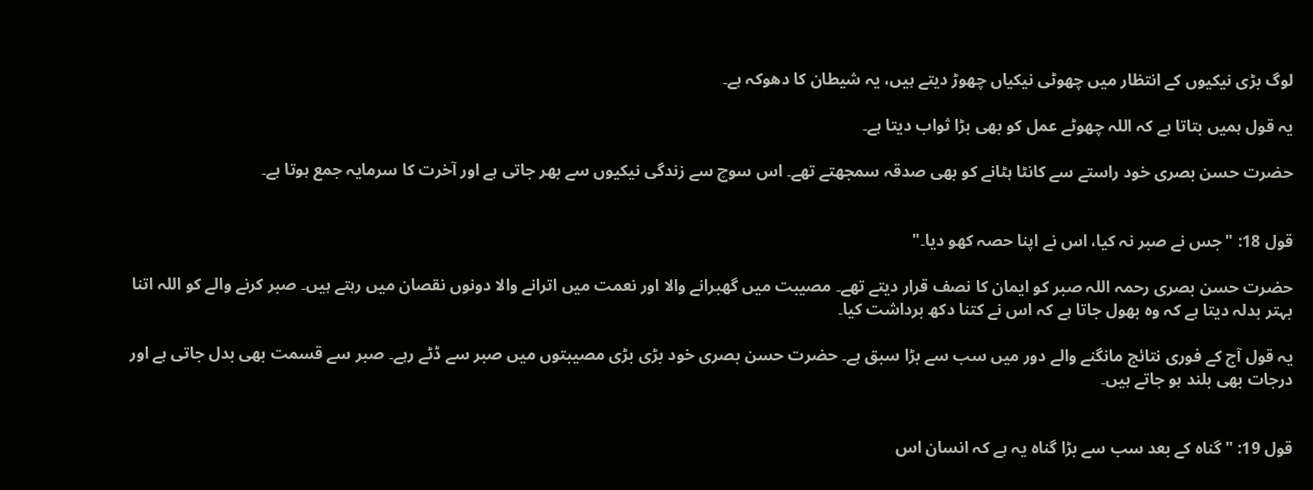لوگ بڑی نیکیوں کے انتظار میں چھوٹی نیکیاں چھوڑ دیتے ہیں، یہ شیطان کا دھوکہ ہے۔

یہ قول ہمیں بتاتا ہے کہ اللہ چھوٹے عمل کو بھی بڑا ثواب دیتا ہے۔

حضرت حسن بصری خود راستے سے کانٹا ہٹانے کو بھی صدقہ سمجھتے تھے۔ اس سوچ سے زندگی نیکیوں سے بھر جاتی ہے اور آخرت کا سرمایہ جمع ہوتا ہے۔


قول 18: "جس نے صبر نہ کیا، اس نے اپنا حصہ کھو دیا۔"

حضرت حسن بصری رحمہ اللہ صبر کو ایمان کا نصف قرار دیتے تھے۔ مصیبت میں گھبرانے والا اور نعمت میں اترانے والا دونوں نقصان میں رہتے ہیں۔ صبر کرنے والے کو اللہ اتنا بہتر بدلہ دیتا ہے کہ وہ بھول جاتا ہے کہ اس نے کتنا دکھ برداشت کیا۔

یہ قول آج کے فوری نتائج مانگنے والے دور میں سب سے بڑا سبق ہے۔ حضرت حسن بصری خود بڑی بڑی مصیبتوں میں صبر سے ڈٹے رہے۔ صبر سے قسمت بھی بدل جاتی ہے اور درجات بھی بلند ہو جاتے ہیں۔


قول 19: "گناہ کے بعد سب سے بڑا گناہ یہ ہے کہ انسان اس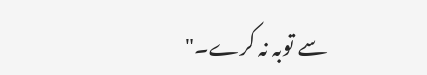سے توبہ نہ کرے۔"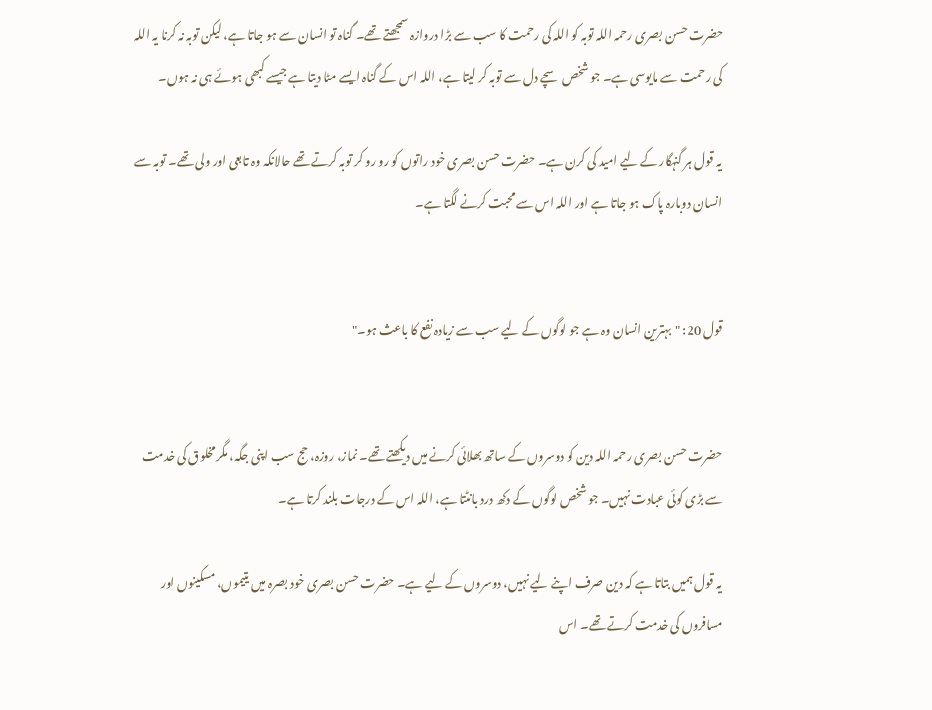حضرت حسن بصری رحمہ اللہ توبہ کو اللہ کی رحمت کا سب سے بڑا دروازہ سمجھتے تھے۔ گناہ تو انسان سے ہو جاتا ہے، لیکن توبہ نہ کرنا یہ اللہ کی رحمت سے مایوسی ہے۔ جو شخص سچے دل سے توبہ کر لیتا ہے، اللہ اس کے گناہ ایسے مٹا دیتا ہے جیسے کبھی ہوئے ہی نہ ہوں۔

یہ قول ہر گنہگار کے لیے امید کی کرن ہے۔ حضرت حسن بصری خود راتوں کو رو رو کر توبہ کرتے تھے حالانکہ وہ تابعی اور ولی تھے۔ توبہ سے انسان دوبارہ پاک ہو جاتا ہے اور اللہ اس سے محبت کرنے لگتا ہے۔


قول 20: "بہترین انسان وہ ہے جو لوگوں کے لیے سب سے زیادہ نفع کا باعث ہو۔"


حضرت حسن بصری رحمہ اللہ دین کو دوسروں کے ساتھ بھلائی کرنے میں دیکھتے تھے۔ نماز، روزہ، حج سب اپنی جگہ، مگر مخلوق کی خدمت سے بڑی کوئی عبادت نہیں۔ جو شخص لوگوں کے دکھ درد بانٹتا ہے، اللہ اس کے درجات بلند کرتا ہے۔

یہ قول ہمیں بتاتا ہے کہ دین صرف اپنے لیے نہیں، دوسروں کے لیے ہے۔ حضرت حسن بصری خود بصرہ میں یتیموں، مسکینوں اور مسافروں کی خدمت کرتے تھے۔ اس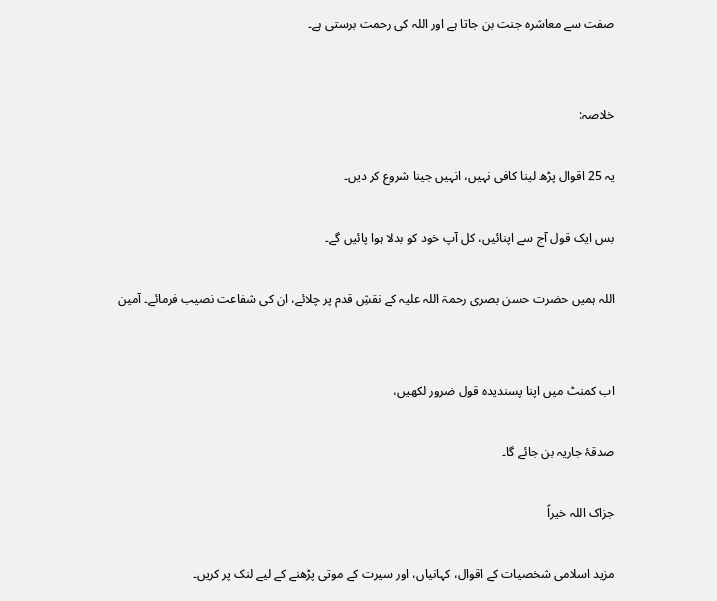صفت سے معاشرہ جنت بن جاتا ہے اور اللہ کی رحمت برستی ہے۔


خلاصہ:

یہ 25 اقوال پڑھ لینا کافی نہیں، انہیں جینا شروع کر دیں۔

بس ایک قول آج سے اپنائیں، کل آپ خود کو بدلا ہوا پائیں گے۔

اللہ ہمیں حضرت حسن بصری رحمۃ اللہ علیہ کے نقشِ قدم پر چلائے، ان کی شفاعت نصیب فرمائے۔ آمین


اب کمنٹ میں اپنا پسندیدہ قول ضرور لکھیں،

صدقۂ جاریہ بن جائے گا۔

جزاک اللہ خیراً

مزید اسلامی شخصیات کے اقوال، کہانیاں، اور سیرت کے موتی پڑھنے کے لیے لنک پر کریں۔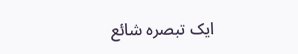ایک تبصرہ شائع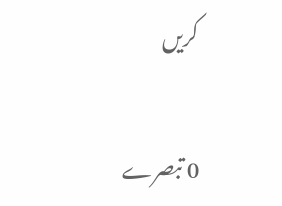کریں

0 تبصرے